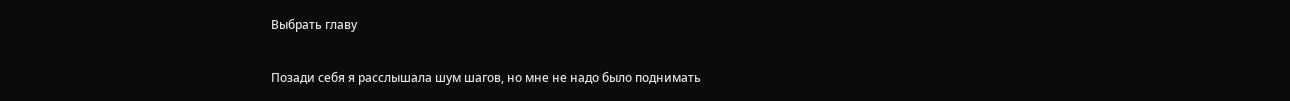Выбрать главу

Позади себя я расслышала шум шагов, но мне не надо было поднимать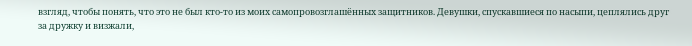взгляд, чтобы понять, что это не был кто-то из моих самопровозглашённых защитников. Девушки, спускавшиеся по насыпи, цеплялись друг за дружку и визжали,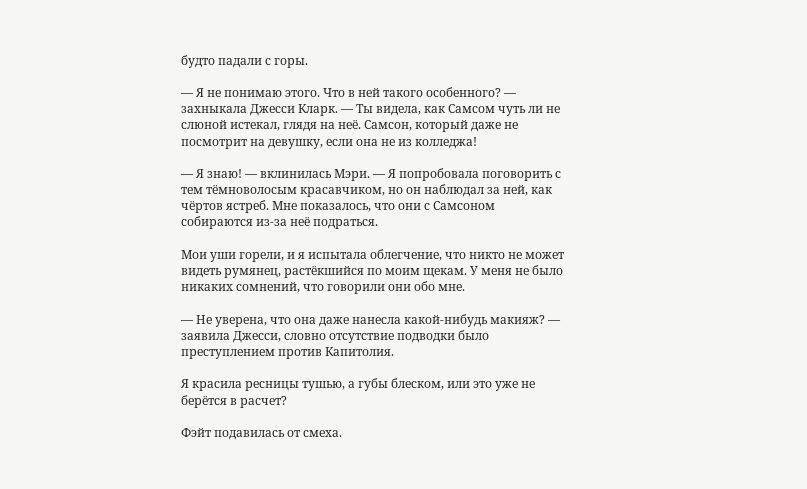будто падали с горы.

— Я не понимаю этого. Что в ней такого особенного? — захныкала Джесси Кларк. — Ты видела, как Самсом чуть ли не слюной истекал, глядя на неё. Самсон, который даже не посмотрит на девушку, если она не из колледжа!

— Я знаю! — вклинилась Мэри. — Я попробовала поговорить с тем тёмноволосым красавчиком, но он наблюдал за ней, как чёртов ястреб. Мне показалось, что они с Самсоном собираются из-за неё подраться.

Мои уши горели, и я испытала облегчение, что никто не может видеть румянец, растёкшийся по моим щекам. У меня не было никаких сомнений, что говорили они обо мне.

— Не уверена, что она даже нанесла какой-нибудь макияж? — заявила Джесси, словно отсутствие подводки было преступлением против Капитолия.

Я красила ресницы тушью, а губы блеском, или это уже не берётся в расчет?

Фэйт подавилась от смеха.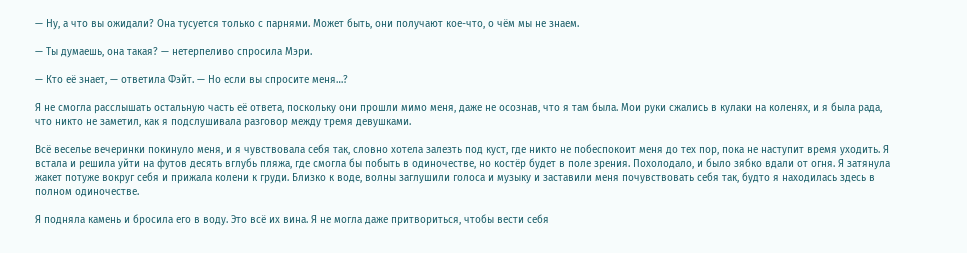— Ну, а что вы ожидали? Она тусуется только с парнями. Может быть, они получают кое-что, о чём мы не знаем.

— Ты думаешь, она такая? — нетерпеливо спросила Мэри.

— Кто её знает, — ответила Фэйт. — Но если вы спросите меня…?

Я не смогла расслышать остальную часть её ответа, поскольку они прошли мимо меня, даже не осознав, что я там была. Мои руки сжались в кулаки на коленях, и я была рада, что никто не заметил, как я подслушивала разговор между тремя девушками.

Всё веселье вечеринки покинуло меня, и я чувствовала себя так, словно хотела залезть под куст, где никто не побеспокоит меня до тех пор, пока не наступит время уходить. Я встала и решила уйти на футов десять вглубь пляжа, где смогла бы побыть в одиночестве, но костёр будет в поле зрения. Похолодало, и было зябко вдали от огня. Я затянула жакет потуже вокруг себя и прижала колени к груди. Близко к воде, волны заглушили голоса и музыку и заставили меня почувствовать себя так, будто я находилась здесь в полном одиночестве.

Я подняла камень и бросила его в воду. Это всё их вина. Я не могла даже притвориться, чтобы вести себя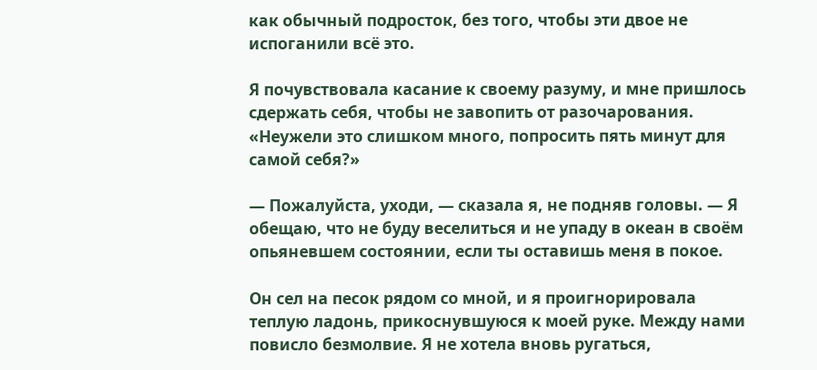как обычный подросток, без того, чтобы эти двое не испоганили всё это.

Я почувствовала касание к своему разуму, и мне пришлось сдержать себя, чтобы не завопить от разочарования. «Неужели это слишком много, попросить пять минут для самой себя?»

— Пожалуйста, уходи, — сказала я, не подняв головы. — Я обещаю, что не буду веселиться и не упаду в океан в своём опьяневшем состоянии, если ты оставишь меня в покое.

Он сел на песок рядом со мной, и я проигнорировала теплую ладонь, прикоснувшуюся к моей руке. Между нами повисло безмолвие. Я не хотела вновь ругаться,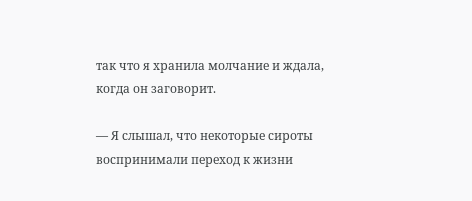так что я хранила молчание и ждала, когда он заговорит.

— Я слышал, что некоторые сироты воспринимали переход к жизни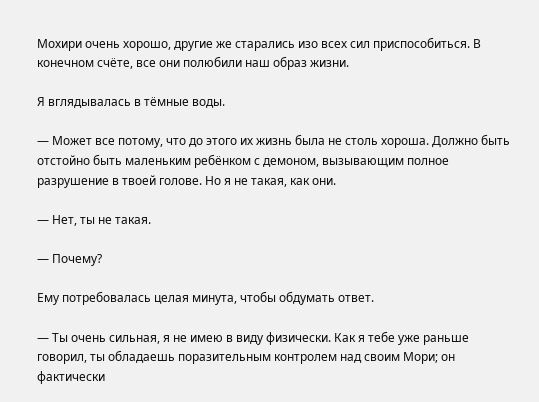Мохири очень хорошо, другие же старались изо всех сил приспособиться. В конечном счёте, все они полюбили наш образ жизни.

Я вглядывалась в тёмные воды.

— Может все потому, что до этого их жизнь была не столь хороша. Должно быть отстойно быть маленьким ребёнком с демоном, вызывающим полное разрушение в твоей голове. Но я не такая, как они.

— Нет, ты не такая.

— Почему?

Ему потребовалась целая минута, чтобы обдумать ответ.

— Ты очень сильная, я не имею в виду физически. Как я тебе уже раньше говорил, ты обладаешь поразительным контролем над своим Мори; он фактически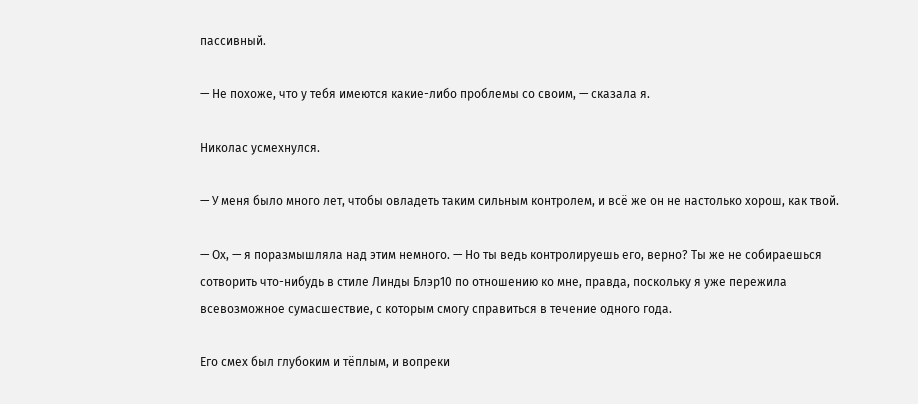пассивный.

— Не похоже, что у тебя имеются какие-либо проблемы со своим, — сказала я.

Николас усмехнулся.

— У меня было много лет, чтобы овладеть таким сильным контролем, и всё же он не настолько хорош, как твой.

— Ох, — я поразмышляла над этим немного. — Но ты ведь контролируешь его, верно? Ты же не собираешься сотворить что-нибудь в стиле Линды Блэр10 по отношению ко мне, правда, поскольку я уже пережила всевозможное сумасшествие, с которым смогу справиться в течение одного года.

Его смех был глубоким и тёплым, и вопреки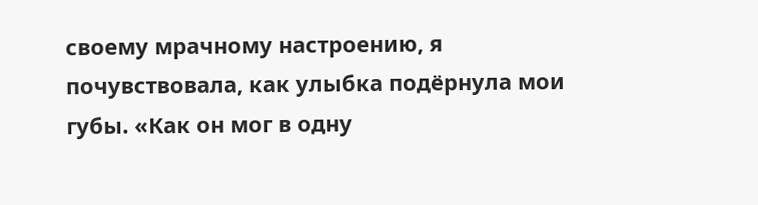своему мрачному настроению, я почувствовала, как улыбка подёрнула мои губы. «Как он мог в одну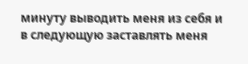минуту выводить меня из себя и в следующую заставлять меня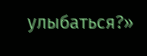улыбаться?»